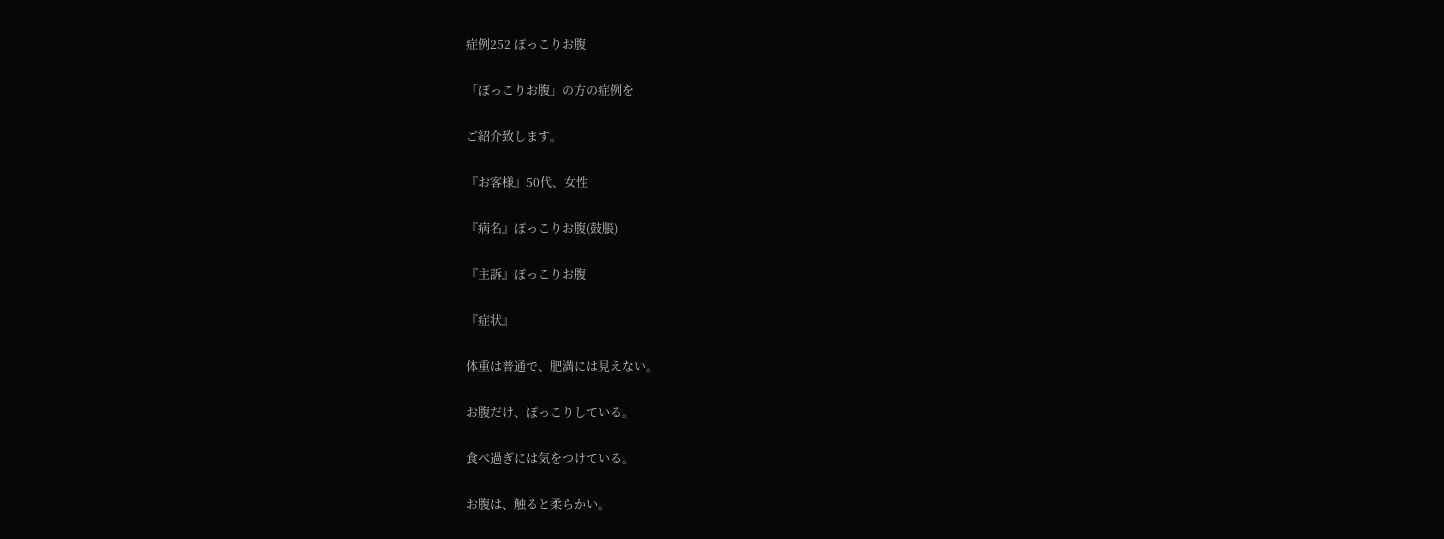症例252 ぽっこりお腹

「ぽっこりお腹」の方の症例を

ご紹介致します。

『お客様』50代、女性

『病名』ぽっこりお腹(鼓脹)

『主訴』ぽっこりお腹

『症状』

体重は普通で、肥満には見えない。

お腹だけ、ぽっこりしている。

食べ過ぎには気をつけている。

お腹は、触ると柔らかい。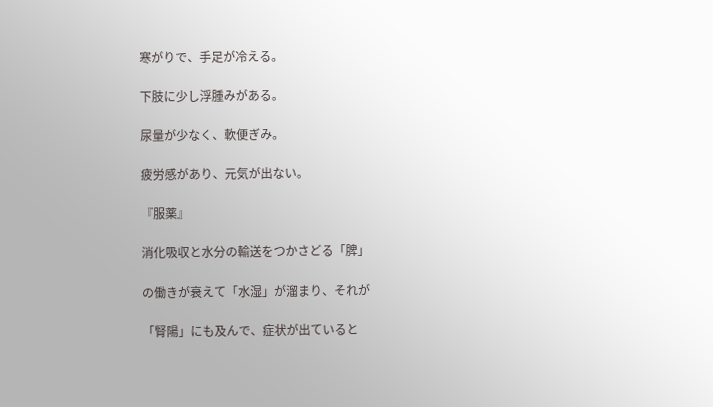寒がりで、手足が冷える。

下肢に少し浮腫みがある。

尿量が少なく、軟便ぎみ。

疲労感があり、元気が出ない。

『服薬』

消化吸収と水分の輸送をつかさどる「脾」

の働きが衰えて「水湿」が溜まり、それが

「腎陽」にも及んで、症状が出ていると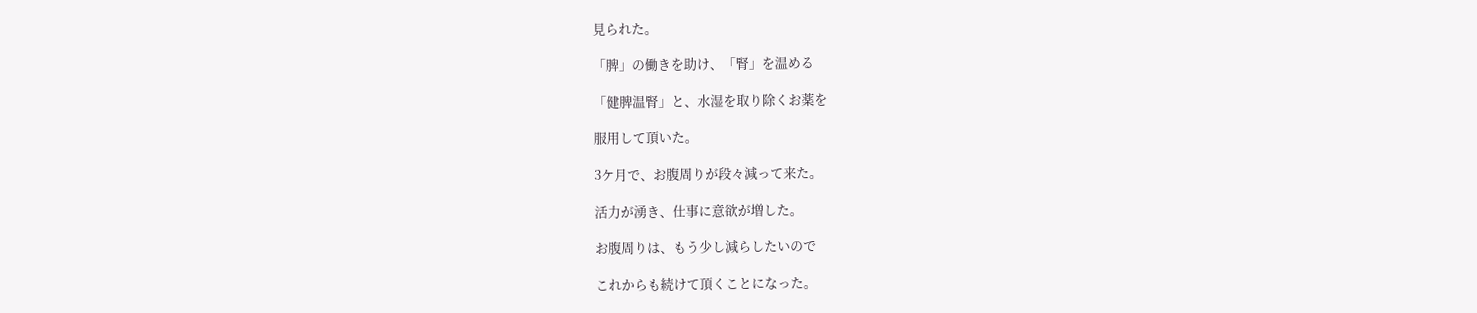見られた。

「脾」の働きを助け、「腎」を温める

「健脾温腎」と、水湿を取り除くお薬を

服用して頂いた。

3ケ月で、お腹周りが段々減って来た。

活力が湧き、仕事に意欲が増した。

お腹周りは、もう少し減らしたいので

これからも続けて頂くことになった。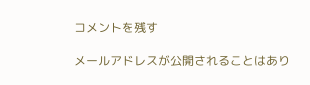コメントを残す

メールアドレスが公開されることはあり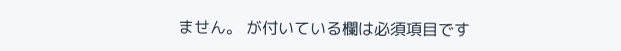ません。 が付いている欄は必須項目です